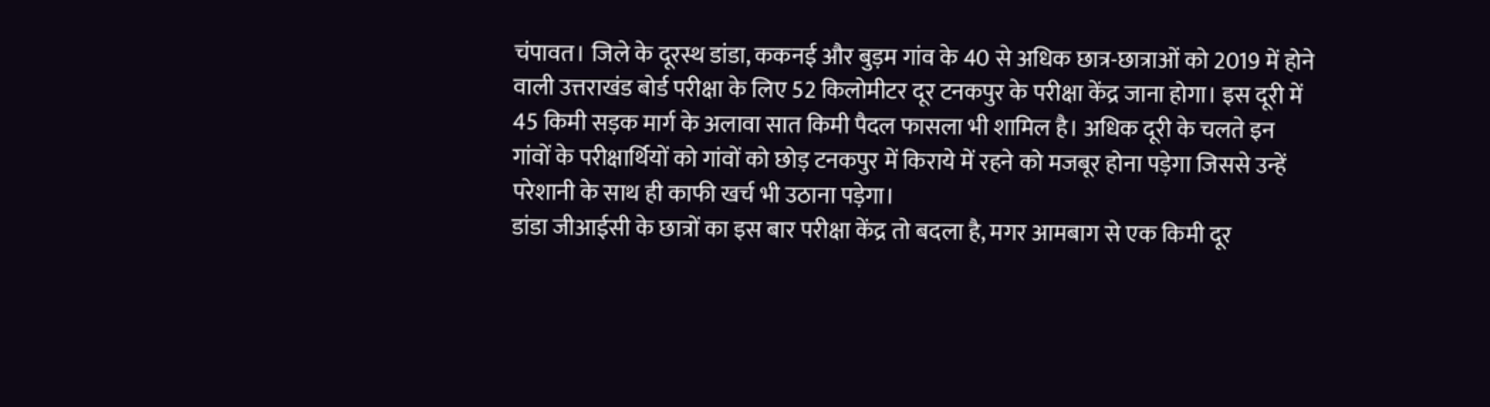चंपावत। जिले के दूरस्थ डांडा, ककनई और बुड़म गांव के 40 से अधिक छात्र-छात्राओं को 2019 में होने वाली उत्तराखंड बोर्ड परीक्षा के लिए 52 किलोमीटर दूर टनकपुर के परीक्षा केंद्र जाना होगा। इस दूरी में 45 किमी सड़क मार्ग के अलावा सात किमी पैदल फासला भी शामिल है। अधिक दूरी के चलते इन गांवों के परीक्षार्थियों को गांवों को छोड़ टनकपुर में किराये में रहने को मजबूर होना पड़ेगा जिससे उन्हें परेशानी के साथ ही काफी खर्च भी उठाना पड़ेगा।
डांडा जीआईसी के छात्रों का इस बार परीक्षा केंद्र तो बदला है, मगर आमबाग से एक किमी दूर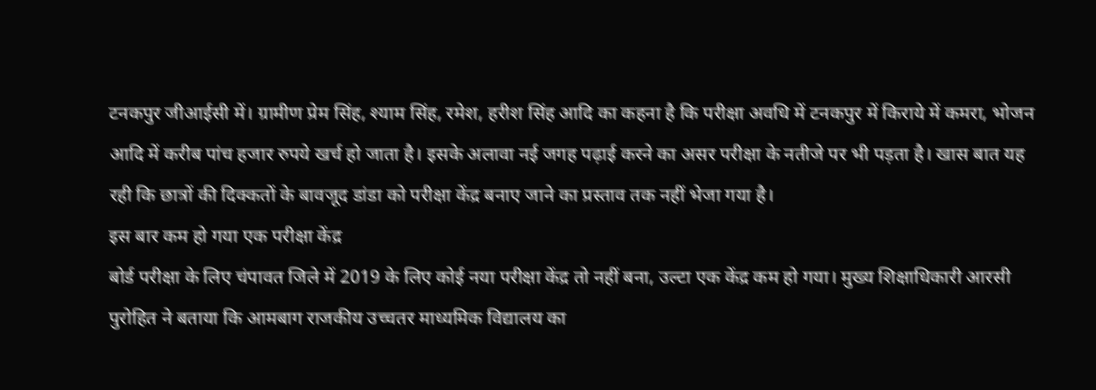टनकपुर जीआईसी में। ग्रामीण प्रेम सिंह, श्याम सिंह, रमेश, हरीश सिंह आदि का कहना है कि परीक्षा अवधि में टनकपुर में किराये में कमरा, भोजन आदि में करीब पांच हजार रुपये खर्च हो जाता है। इसके अलावा नई जगह पढ़ाई करने का असर परीक्षा के नतीजे पर भी पड़ता है। खास बात यह रही कि छात्रों की दिक्कतों के बावजूद डांडा को परीक्षा केंद्र बनाए जाने का प्रस्ताव तक नहीं भेजा गया है।
इस बार कम हो गया एक परीक्षा केंद्र
बोर्ड परीक्षा के लिए चंपावत जिले में 2019 के लिए कोई नया परीक्षा केंद्र तो नहीं बना, उल्टा एक केंद्र कम हो गया। मुख्य शिक्षाधिकारी आरसी पुरोहित ने बताया कि आमबाग राजकीय उच्चतर माध्यमिक विद्यालय का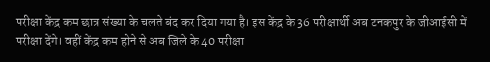परीक्षा केंद्र कम छात्र संख्या के चलते बंद कर दिया गया है। इस केंद्र के 36 परीक्षार्थी अब टनकपुर के जीआईसी में परीक्षा देंगे। वहीं केंद्र कम होने से अब जिले के 40 परीक्षा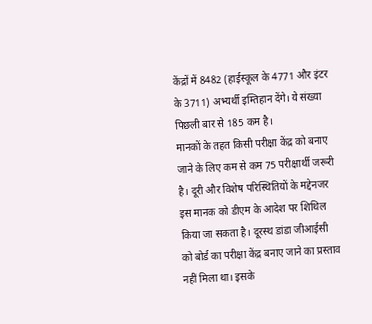केंद्रों में 8482 (हाईस्कूल के 4771 और इंटर के 3711) अभ्यर्थी इम्तिहान देंगे। ये संख्या पिछली बार से 185 कम है।
मानकों के तहत किसी परीक्षा केंद्र को बनाए जाने के लिए कम से कम 75 परीक्षार्थी जरूरी है। दूरी और विशेष परिस्थितियों के मद्देनजर इस मानक को डीएम के आदेश पर शिथिल किया जा सकता है। दूरस्थ डांडा जीआईसी को बोर्ड का परीक्षा केंद्र बनाए जाने का प्रस्ताव नहीं मिला था। इसके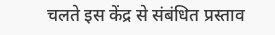चलते इस केंद्र से संबंधित प्रस्ताव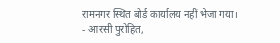रामनगर स्थित बोर्ड कार्यालय नहीं भेजा गया।
- आरसी पुरोहित,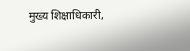मुख्य शिक्षाधिकारी,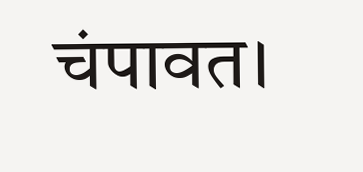चंपावत।